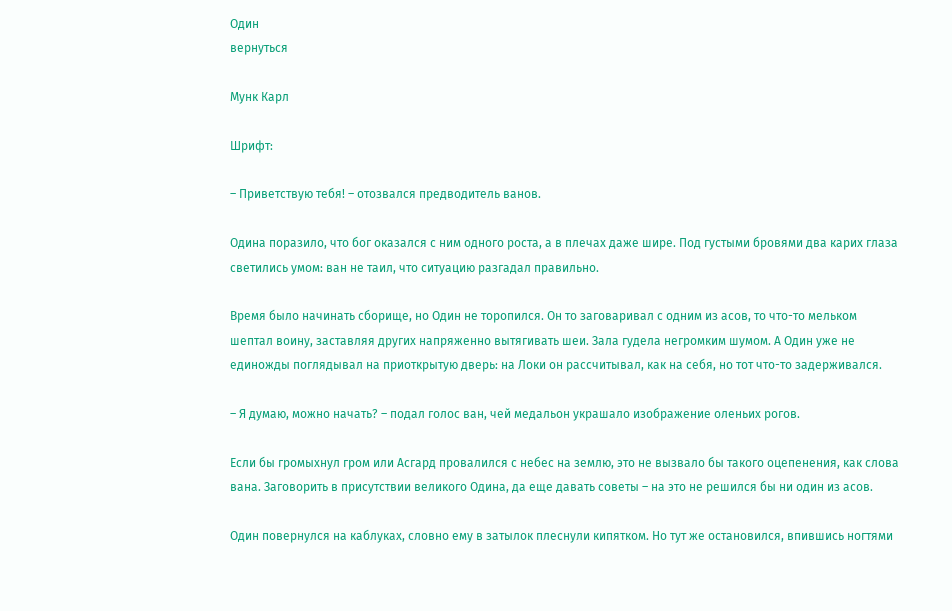Один
вернуться

Мунк Карл

Шрифт:

– Приветствую тебя! – отозвался предводитель ванов.

Одина поразило, что бог оказался с ним одного роста, а в плечах даже шире. Под густыми бровями два карих глаза светились умом: ван не таил, что ситуацию разгадал правильно.

Время было начинать сборище, но Один не торопился. Он то заговаривал с одним из асов, то что-то мельком шептал воину, заставляя других напряженно вытягивать шеи. Зала гудела негромким шумом. А Один уже не единожды поглядывал на приоткрытую дверь: на Локи он рассчитывал, как на себя, но тот что-то задерживался.

– Я думаю, можно начать? – подал голос ван, чей медальон украшало изображение оленьих рогов.

Если бы громыхнул гром или Асгард провалился с небес на землю, это не вызвало бы такого оцепенения, как слова вана. Заговорить в присутствии великого Одина, да еще давать советы – на это не решился бы ни один из асов.

Один повернулся на каблуках, словно ему в затылок плеснули кипятком. Но тут же остановился, впившись ногтями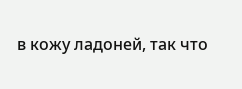в кожу ладоней, так что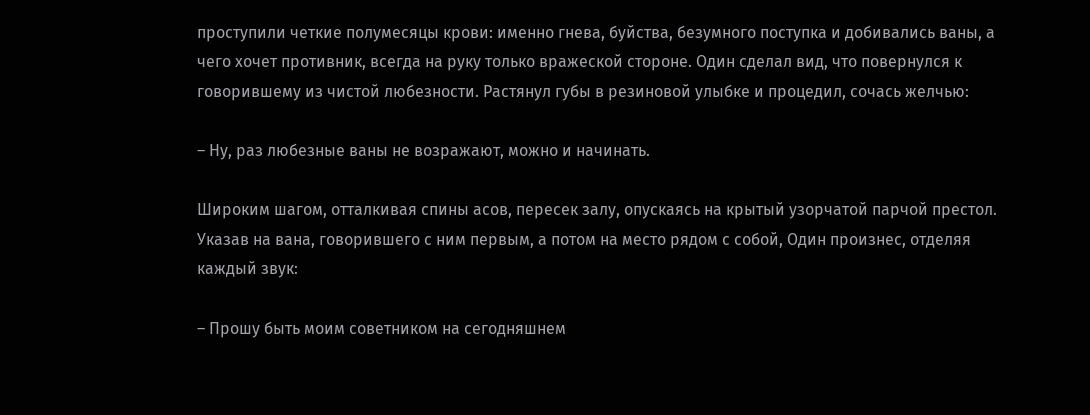проступили четкие полумесяцы крови: именно гнева, буйства, безумного поступка и добивались ваны, а чего хочет противник, всегда на руку только вражеской стороне. Один сделал вид, что повернулся к говорившему из чистой любезности. Растянул губы в резиновой улыбке и процедил, сочась желчью:

– Ну, раз любезные ваны не возражают, можно и начинать.

Широким шагом, отталкивая спины асов, пересек залу, опускаясь на крытый узорчатой парчой престол. Указав на вана, говорившего с ним первым, а потом на место рядом с собой, Один произнес, отделяя каждый звук:

– Прошу быть моим советником на сегодняшнем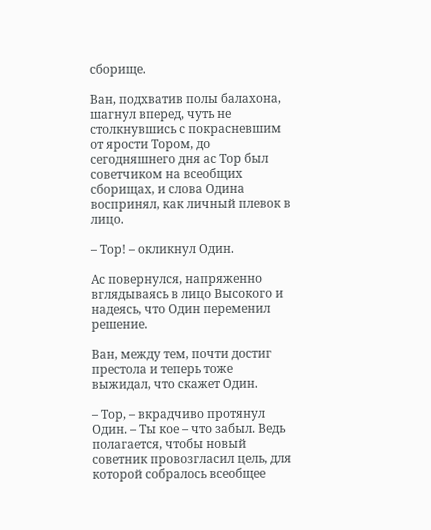сборище.

Ван, подхватив полы балахона, шагнул вперед, чуть не столкнувшись с покрасневшим от ярости Тором, до сегодняшнего дня ас Тор был советчиком на всеобщих сборищах, и слова Одина воспринял, как личный плевок в лицо.

– Тор! – окликнул Один.

Ас повернулся, напряженно вглядываясь в лицо Высокого и надеясь, что Один переменил решение.

Ван, между тем, почти достиг престола и теперь тоже выжидал, что скажет Один.

– Тор, – вкрадчиво протянул Один. – Ты кое – что забыл. Ведь полагается, чтобы новый советник провозгласил цель, для которой собралось всеобщее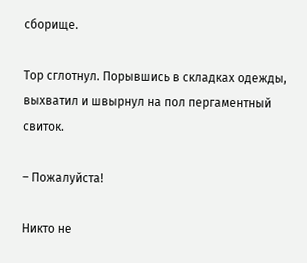сборище.

Тор сглотнул. Порывшись в складках одежды, выхватил и швырнул на пол пергаментный свиток.

– Пожалуйста!

Никто не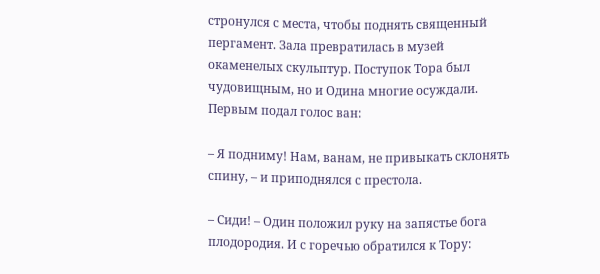стронулся с места, чтобы поднять священный пергамент. Зала превратилась в музей окаменелых скульптур. Поступок Тора был чудовищным, но и Одина многие осуждали. Первым подал голос ван:

– Я подниму! Нам, ванам, не привыкать склонять спину, – и приподнялся с престола.

– Сиди! – Один положил руку на запястье бога плодородия. И с горечью обратился к Тору: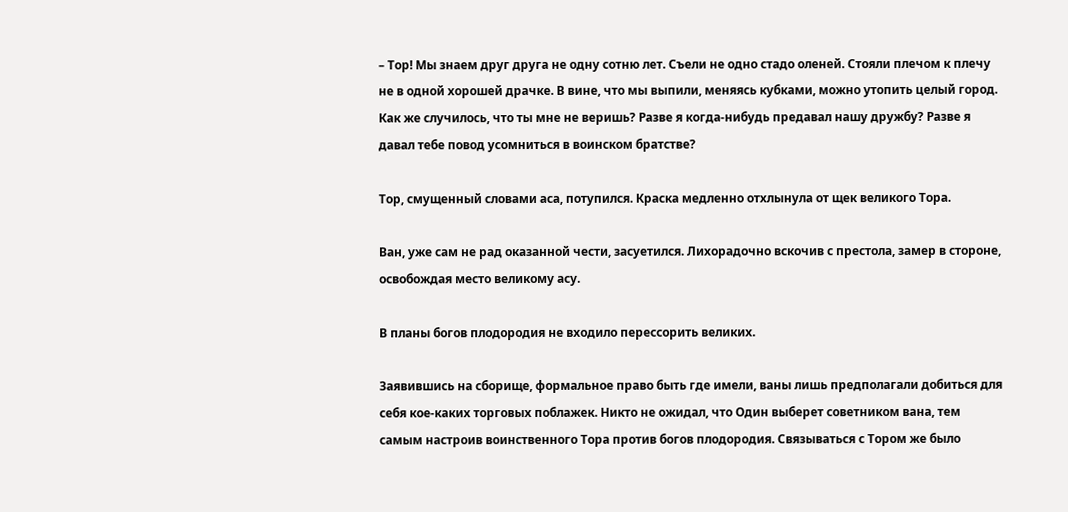– Тор! Мы знаем друг друга не одну сотню лет. Съели не одно стадо оленей. Стояли плечом к плечу не в одной хорошей драчке. В вине, что мы выпили, меняясь кубками, можно утопить целый город. Как же случилось, что ты мне не веришь? Разве я когда-нибудь предавал нашу дружбу? Разве я давал тебе повод усомниться в воинском братстве?

Тор, смущенный словами аса, потупился. Краска медленно отхлынула от щек великого Тора.

Ван, уже сам не рад оказанной чести, засуетился. Лихорадочно вскочив с престола, замер в стороне, освобождая место великому асу.

В планы богов плодородия не входило перессорить великих.

Заявившись на сборище, формальное право быть где имели, ваны лишь предполагали добиться для себя кое-каких торговых поблажек. Никто не ожидал, что Один выберет советником вана, тем самым настроив воинственного Тора против богов плодородия. Связываться с Тором же было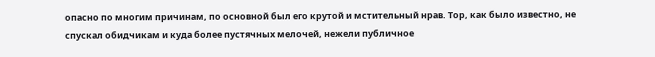опасно по многим причинам, по основной был его крутой и мстительный нрав. Тор, как было известно, не спускал обидчикам и куда более пустячных мелочей, нежели публичное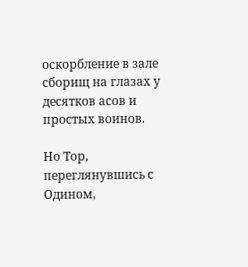оскорбление в зале сборищ на глазах у десятков асов и простых воинов.

Но Тор, переглянувшись с Одином,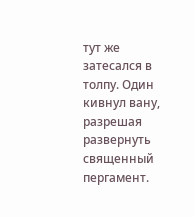тут же затесался в толпу. Один кивнул вану, разрешая развернуть священный пергамент.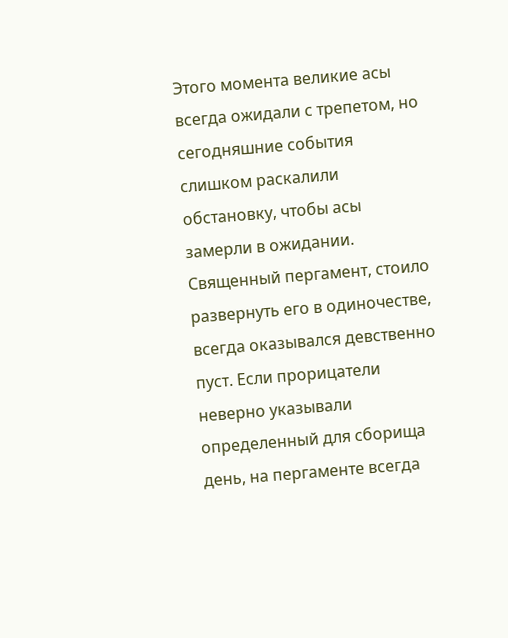Этого момента великие асы всегда ожидали с трепетом, но сегодняшние события слишком раскалили обстановку, чтобы асы замерли в ожидании. Священный пергамент, стоило развернуть его в одиночестве, всегда оказывался девственно пуст. Если прорицатели неверно указывали определенный для сборища день, на пергаменте всегда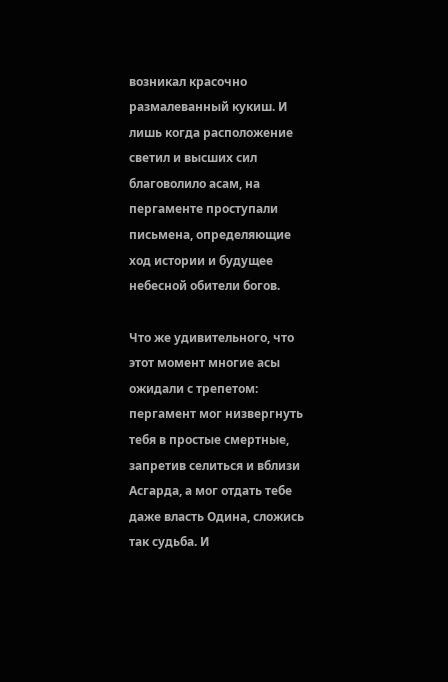возникал красочно размалеванный кукиш. И лишь когда расположение светил и высших сил благоволило асам, на пергаменте проступали письмена, определяющие ход истории и будущее небесной обители богов.

Что же удивительного, что этот момент многие асы ожидали с трепетом: пергамент мог низвергнуть тебя в простые смертные, запретив селиться и вблизи Асгарда, а мог отдать тебе даже власть Одина, сложись так судьба. И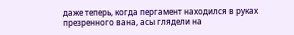даже теперь, когда пергамент находился в руках презренного вана, асы глядели на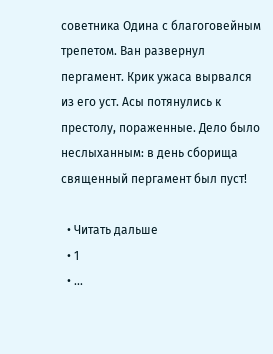советника Одина с благоговейным трепетом. Ван развернул пергамент. Крик ужаса вырвался из его уст. Асы потянулись к престолу, пораженные. Дело было неслыханным: в день сборища священный пергамент был пуст!

  • Читать дальше
  • 1
  • ...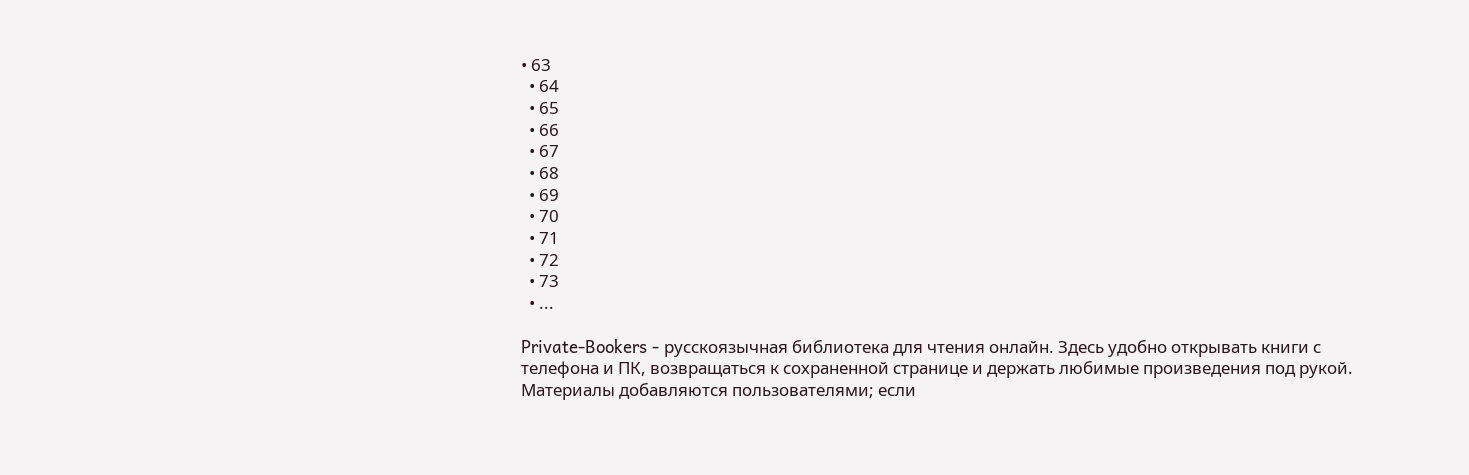• 63
  • 64
  • 65
  • 66
  • 67
  • 68
  • 69
  • 70
  • 71
  • 72
  • 73
  • ...

Private-Bookers - русскоязычная библиотека для чтения онлайн. Здесь удобно открывать книги с телефона и ПК, возвращаться к сохраненной странице и держать любимые произведения под рукой. Материалы добавляются пользователями; если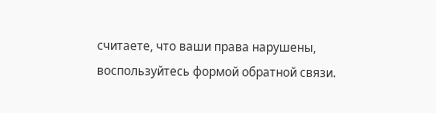считаете, что ваши права нарушены, воспользуйтесь формой обратной связи.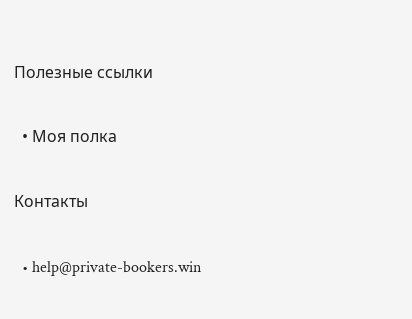Полезные ссылки

  • Моя полка

Контакты

  • help@private-bookers.win